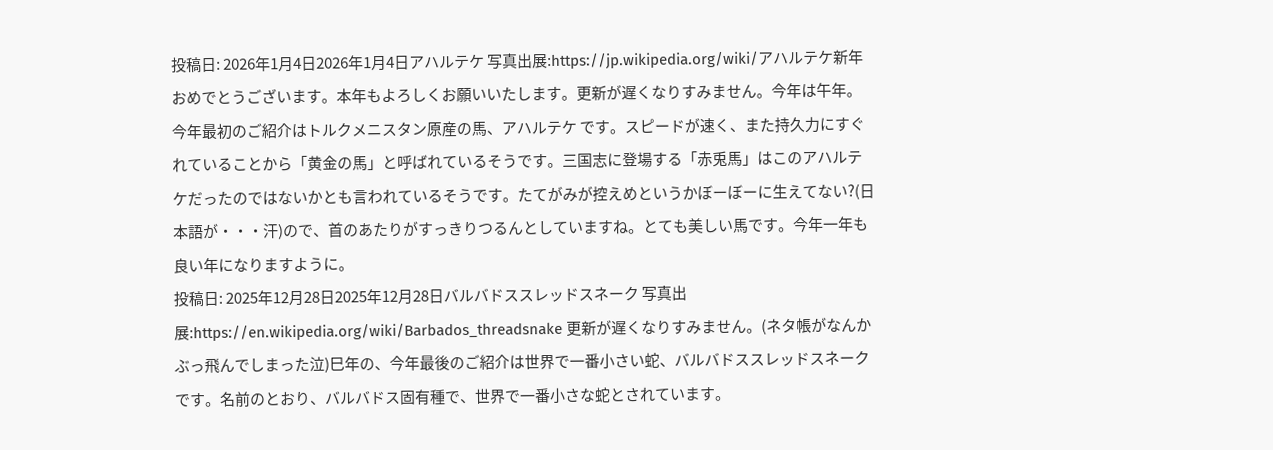投稿日: 2026年1月4日2026年1月4日アハルテケ 写真出展:https://jp.wikipedia.org/wiki/アハルテケ新年おめでとうございます。本年もよろしくお願いいたします。更新が遅くなりすみません。今年は午年。今年最初のご紹介はトルクメニスタン原産の馬、アハルテケ です。スピードが速く、また持久力にすぐれていることから「黄金の馬」と呼ばれているそうです。三国志に登場する「赤兎馬」はこのアハルテケだったのではないかとも言われているそうです。たてがみが控えめというかぼーぼーに生えてない?(日本語が・・・汗)ので、首のあたりがすっきりつるんとしていますね。とても美しい馬です。今年一年も良い年になりますように。
投稿日: 2025年12月28日2025年12月28日バルバドススレッドスネーク 写真出展:https://en.wikipedia.org/wiki/Barbados_threadsnake 更新が遅くなりすみません。(ネタ帳がなんかぶっ飛んでしまった泣)巳年の、今年最後のご紹介は世界で一番小さい蛇、バルバドススレッドスネークです。名前のとおり、バルバドス固有種で、世界で一番小さな蛇とされています。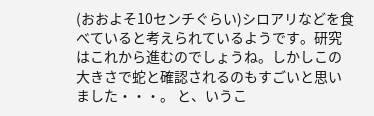(おおよそ10センチぐらい)シロアリなどを食べていると考えられているようです。研究はこれから進むのでしょうね。しかしこの大きさで蛇と確認されるのもすごいと思いました・・・。 と、いうこ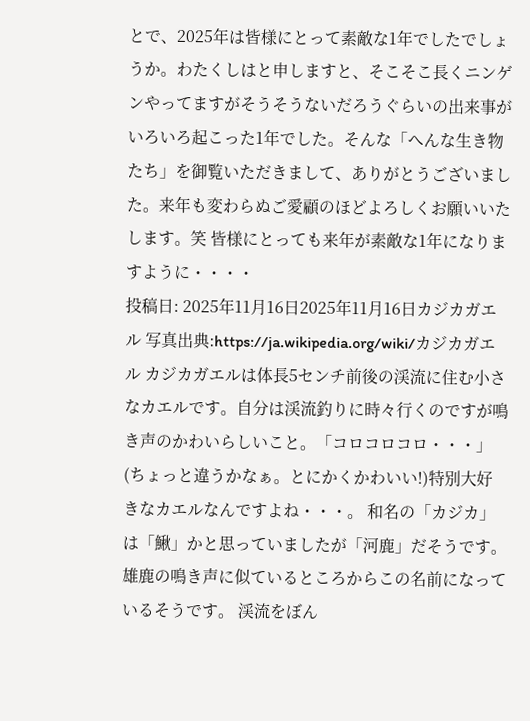とで、2025年は皆様にとって素敵な1年でしたでしょうか。わたくしはと申しますと、そこそこ長くニンゲンやってますがそうそうないだろうぐらいの出来事がいろいろ起こった1年でした。そんな「へんな生き物たち」を御覧いただきまして、ありがとうございました。来年も変わらぬご愛顧のほどよろしくお願いいたします。笑 皆様にとっても来年が素敵な1年になりますように・・・・
投稿日: 2025年11月16日2025年11月16日カジカガエル 写真出典:https://ja.wikipedia.org/wiki/カジカガエル カジカガエルは体長5センチ前後の渓流に住む小さなカエルです。自分は渓流釣りに時々行くのですが鳴き声のかわいらしいこと。「コロコロコロ・・・」(ちょっと違うかなぁ。とにかくかわいい!)特別大好きなカエルなんですよね・・・。 和名の「カジカ」は「鰍」かと思っていましたが「河鹿」だそうです。雄鹿の鳴き声に似ているところからこの名前になっているそうです。 渓流をぼん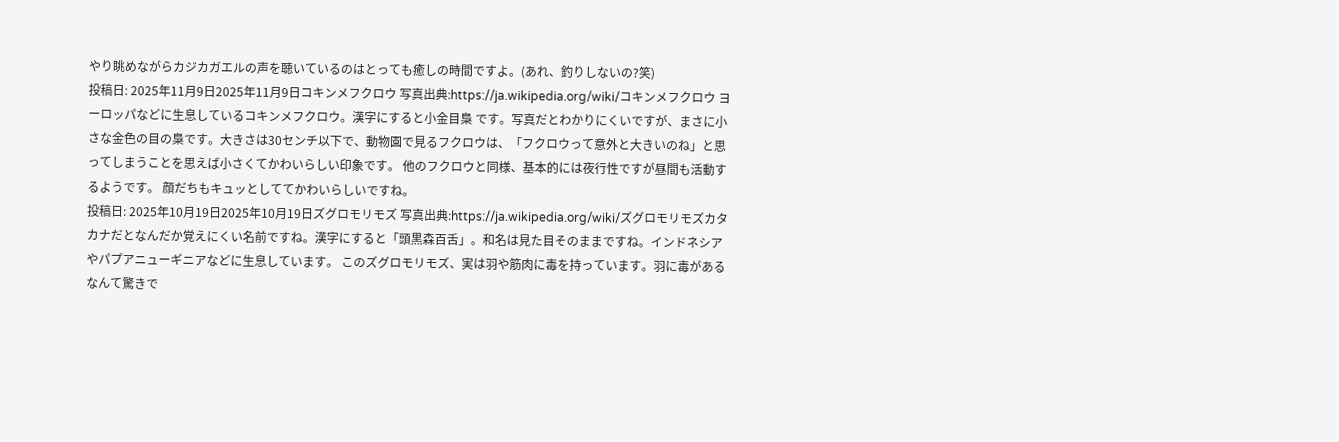やり眺めながらカジカガエルの声を聴いているのはとっても癒しの時間ですよ。(あれ、釣りしないの?笑)
投稿日: 2025年11月9日2025年11月9日コキンメフクロウ 写真出典:https://ja.wikipedia.org/wiki/コキンメフクロウ ヨーロッパなどに生息しているコキンメフクロウ。漢字にすると小金目梟 です。写真だとわかりにくいですが、まさに小さな金色の目の梟です。大きさは30センチ以下で、動物園で見るフクロウは、「フクロウって意外と大きいのね」と思ってしまうことを思えば小さくてかわいらしい印象です。 他のフクロウと同様、基本的には夜行性ですが昼間も活動するようです。 顔だちもキュッとしててかわいらしいですね。
投稿日: 2025年10月19日2025年10月19日ズグロモリモズ 写真出典:https://ja.wikipedia.org/wiki/ズグロモリモズカタカナだとなんだか覚えにくい名前ですね。漢字にすると「頭黒森百舌」。和名は見た目そのままですね。インドネシアやパプアニューギニアなどに生息しています。 このズグロモリモズ、実は羽や筋肉に毒を持っています。羽に毒があるなんて驚きで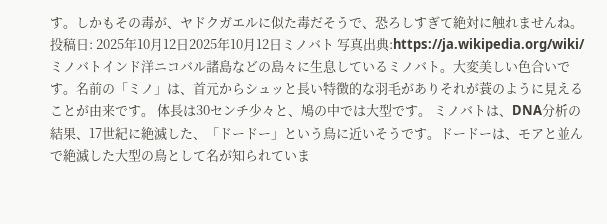す。しかもその毒が、ヤドクガエルに似た毒だそうで、恐ろしすぎて絶対に触れませんね。
投稿日: 2025年10月12日2025年10月12日ミノバト 写真出典:https://ja.wikipedia.org/wiki/ミノバトインド洋ニコバル諸島などの島々に生息しているミノバト。大変美しい色合いです。名前の「ミノ」は、首元からシュッと長い特徴的な羽毛がありそれが蓑のように見えることが由来です。 体長は30センチ少々と、鳩の中では大型です。 ミノバトは、DNA分析の結果、17世紀に絶滅した、「ドードー」という鳥に近いそうです。ドードーは、モアと並んで絶滅した大型の鳥として名が知られていま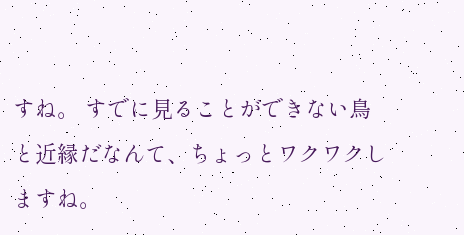すね。 すでに見ることができない鳥と近縁だなんて、ちょっとワクワクしますね。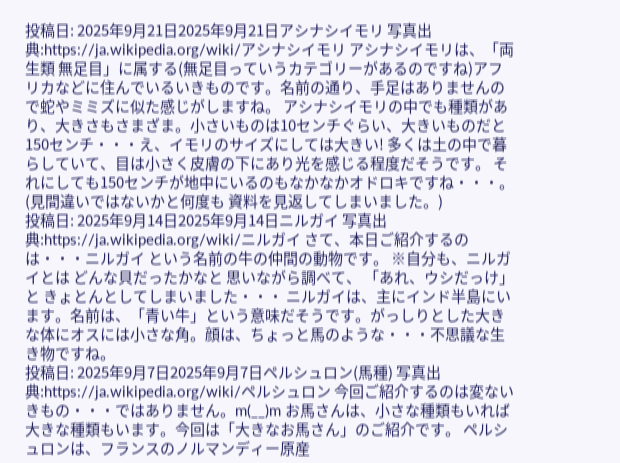投稿日: 2025年9月21日2025年9月21日アシナシイモリ 写真出典:https://ja.wikipedia.org/wiki/アシナシイモリ アシナシイモリは、「両生類 無足目」に属する(無足目っていうカテゴリーがあるのですね)アフリカなどに住んでいるいきものです。名前の通り、手足はありませんので蛇やミミズに似た感じがしますね。 アシナシイモリの中でも種類があり、大きさもさまざま。小さいものは10センチぐらい、大きいものだと150センチ・・・え、イモリのサイズにしては大きい! 多くは土の中で暮らしていて、目は小さく皮膚の下にあり光を感じる程度だそうです。 それにしても150センチが地中にいるのもなかなかオドロキですね・・・。(見間違いではないかと何度も 資料を見返してしまいました。)
投稿日: 2025年9月14日2025年9月14日ニルガイ 写真出典:https://ja.wikipedia.org/wiki/ニルガイ さて、本日ご紹介するのは・・・ニルガイ という名前の牛の仲間の動物です。 ※自分も、ニルガイとは どんな貝だったかなと 思いながら調べて、 「あれ、ウシだっけ」と きょとんとしてしまいました・・・ ニルガイは、主にインド半島にいます。名前は、「青い牛」という意味だそうです。がっしりとした大きな体にオスには小さな角。顔は、ちょっと馬のような・・・不思議な生き物ですね。
投稿日: 2025年9月7日2025年9月7日ペルシュロン(馬種) 写真出典:https://ja.wikipedia.org/wiki/ペルシュロン 今回ご紹介するのは変ないきもの・・・ではありません。m(__)m お馬さんは、小さな種類もいれば大きな種類もいます。今回は「大きなお馬さん」のご紹介です。 ペルシュロンは、フランスのノルマンディー原産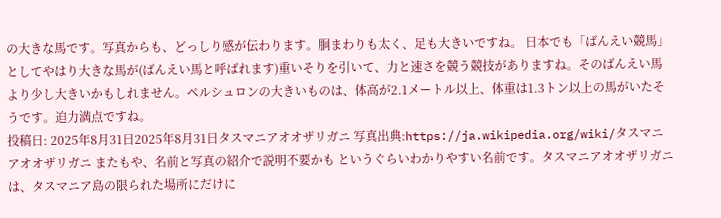の大きな馬です。写真からも、どっしり感が伝わります。胴まわりも太く、足も大きいですね。 日本でも「ばんえい競馬」としてやはり大きな馬が(ばんえい馬と呼ばれます)重いそりを引いて、力と速さを競う競技がありますね。そのばんえい馬より少し大きいかもしれません。ペルシュロンの大きいものは、体高が2.1メートル以上、体重は1.3トン以上の馬がいたそうです。迫力満点ですね。
投稿日: 2025年8月31日2025年8月31日タスマニアオオザリガニ 写真出典:https://ja.wikipedia.org/wiki/タスマニアオオザリガニ またもや、名前と写真の紹介で説明不要かも というぐらいわかりやすい名前です。タスマニアオオザリガニは、タスマニア島の限られた場所にだけに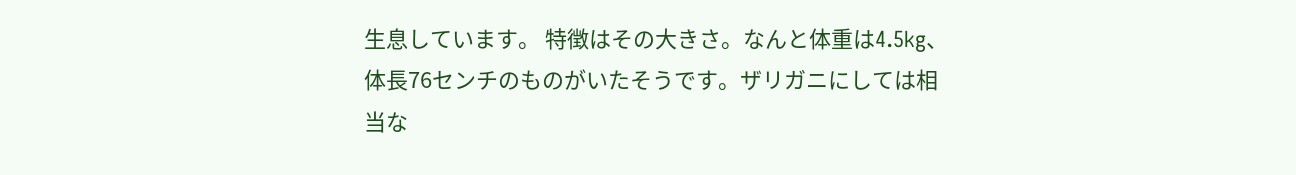生息しています。 特徴はその大きさ。なんと体重は4.5kg、体長76センチのものがいたそうです。ザリガニにしては相当な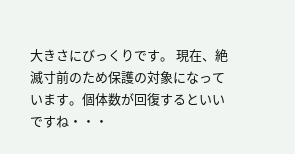大きさにびっくりです。 現在、絶滅寸前のため保護の対象になっています。個体数が回復するといいですね・・・